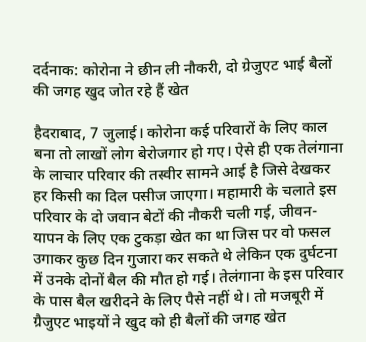दर्दनाक: कोरोना ने छीन ली नौकरी, दो ग्रेजुएट भाई बैलों की जगह खुद जोत रहे हैं खेत

हैदराबाद, 7 जुलाई। कोरोना कई परिवारों के लिए काल बना तो लाखों लोग बेरोजगार हो गए। ऐसे ही एक तेलंगाना के लाचार परिवार की तस्‍वीर सामने आई है जिसे देखकर हर किसी का दिल पसीज जाएगा। महामारी के चलाते इस परिवार के दो जवान बेटों की नौकरी चली गई, जीवन-यापन के लिए एक टुकड़ा खेत का था जिस पर वो फसल उगाकर कुछ दिन गुजारा कर सकते थे लेकिन एक दुर्घटना में उनके दोनों बैल की मौत हो गई। तेलंगाना के इस परिवार के पास बैल खरीदने के लिए पैसे नहीं थे। तो मजबूरी में ग्रैजुएट भाइयों ने खुद को ही बैलों की जगह खेत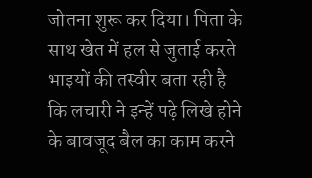जोतना शुरू कर दिया। पिता के साथ खेत में हल से जुताई करते भाइयों की तस्वीर बता रही है कि लचारी ने इन्‍हें पढ़े लिखे होने के बावजूद बैल का काम करने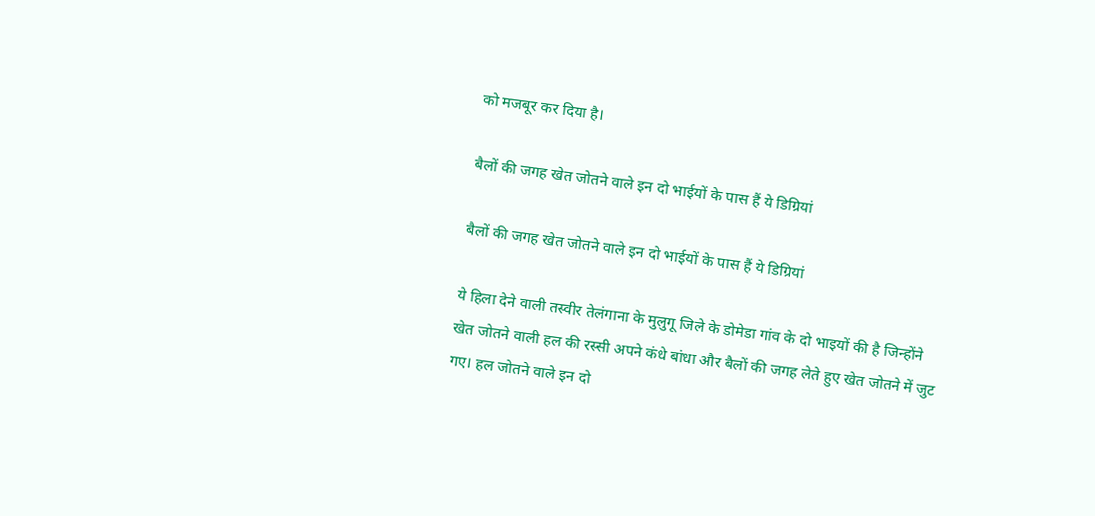को मजबूर कर दिया है।

बैलों की जगह खेत जोतने वाले इन दो भाईयों के पास हैं ये डिग्रियां

बैलों की जगह खेत जोतने वाले इन दो भाईयों के पास हैं ये डिग्रियां

ये हिला देने वाली तस्‍वीर तेलंगाना के मुलुगू जिले के डोमेडा गांव के दो भाइयों की है जिन्‍होंने खेत जोतने वाली हल की रस्सी अपने कंधे बांधा और बैलों की जगह लेते हुए खेत जोतने में जुट गए। हल जोतने वाले इन दो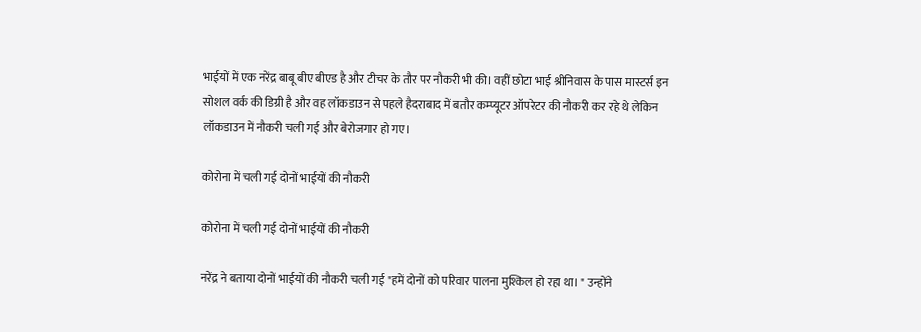भाईयों में एक नरेंद्र बाबू बीए बीएड है और टीचर के तौर पर नौकरी भी की। वहीं छोटा भाई श्रीनिवास के पास मास्टर्स इन सोशल वर्क की डिग्री है और वह लॉकडाउन से पहले हैदराबाद में बतौर कम्प्यूटर ऑपरेटर की नौकरी कर रहे थे लेकिन लॉकडाउन में नौकरी चली गई और बेरोजगार हो गए।

कोरोना में चली गई दोनों भाईयों की नौकरी

कोरोना में चली गई दोनों भाईयों की नौकरी

नरेंद्र ने बताया दोनों भाईयों की नौकरी चली गई "हमें दोनों को परिवार पालना मुश्किल हो रहा था। " उन्होंने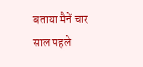बताया मैनें चार साल पहले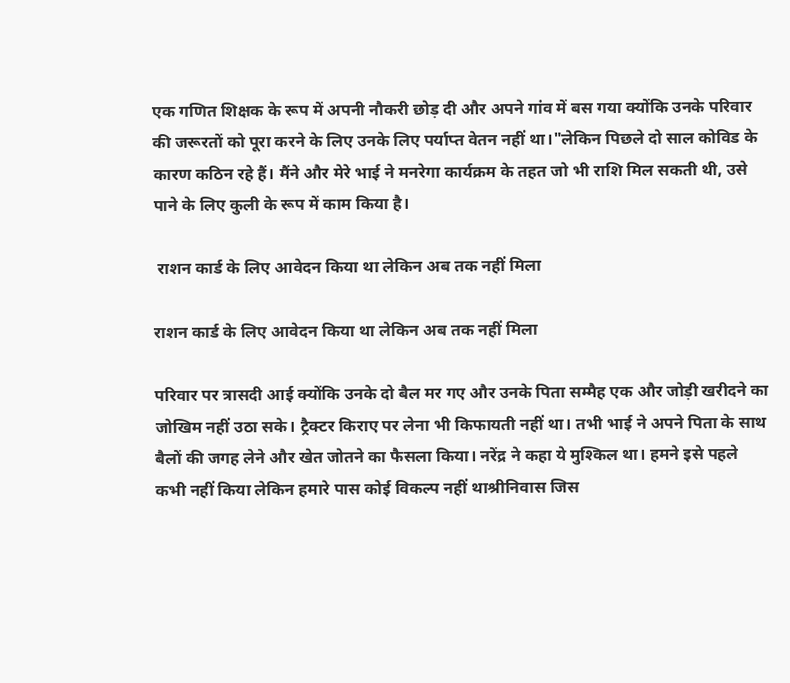एक गणित शिक्षक के रूप में अपनी नौकरी छोड़ दी और अपने गांव में बस गया क्योंकि उनके परिवार की जरूरतों को पूरा करने के लिए उनके लिए पर्याप्त वेतन नहीं था।"लेकिन पिछले दो साल कोविड के कारण कठिन रहे हैं। मैंने और मेरे भाई ने मनरेगा कार्यक्रम के तहत जो भी राशि मिल सकती थी, उसे पाने के लिए कुली के रूप में काम किया है।

 राशन कार्ड के लिए आवेदन किया था लेकिन अब तक नहीं मिला

राशन कार्ड के लिए आवेदन किया था लेकिन अब तक नहीं मिला

परिवार पर त्रासदी आई क्योंकि उनके दो बैल मर गए और उनके पिता सम्मैह एक और जोड़ी खरीदने का जोखिम नहीं उठा सके। ट्रैक्टर किराए पर लेना भी किफायती नहीं था। तभी भाई ने अपने पिता के साथ बैलों की जगह लेने और खेत जोतने का फैसला किया। नरेंद्र ने कहा ये मुश्किल था। हमने इसे पहले कभी नहीं किया लेकिन हमारे पास कोई विकल्प नहीं थाश्रीनिवास जिस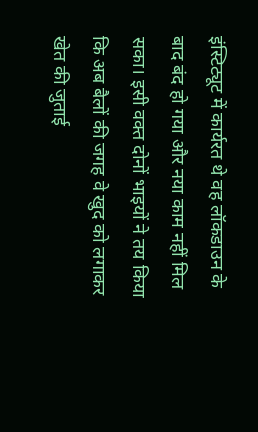इंस्टिट्यूट में कार्यरत थे वह लॉकडाउन के बाद बंद हो गया और नया काम नहीं मिल सका। इसी वक्त दोनों भाइयों ने तय किया कि अब बैलों की जगह वे खुद को लगाकर खेत की जुताई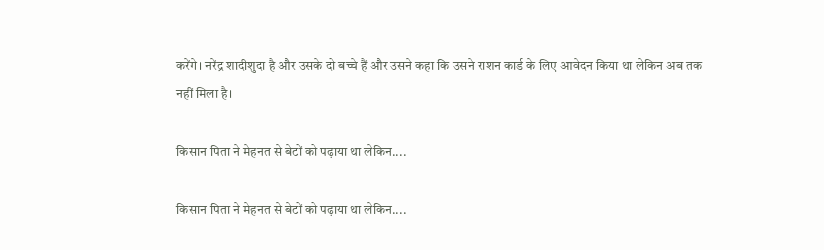करेंगे। नरेंद्र शादीशुदा है और उसके दो बच्चे हैं और उसने कहा कि उसने राशन कार्ड के लिए आवेदन किया था लेकिन अब तक नहीं मिला है।

किसान पिता ने मेहनत से बेटों को पढ़ाया था लेकिन....

किसान पिता ने मेहनत से बेटों को पढ़ाया था लेकिन....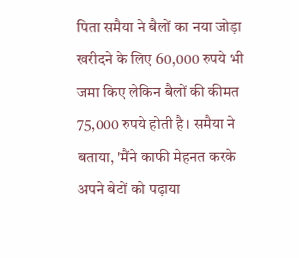पिता समैया ने बैलों का नया जोड़ा खरीदने के लिए 60,000 रुपये भी जमा किए लेकिन बैलों की कीमत 75,000 रुपये होती है। समैया ने बताया, 'मैंने काफी मेहनत करके अपने बेटों को पढ़ाया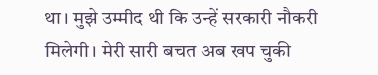था। मुझे उम्मीद थी कि उन्हें सरकारी नौकरी मिलेगी। मेरी सारी बचत अब खप चुकी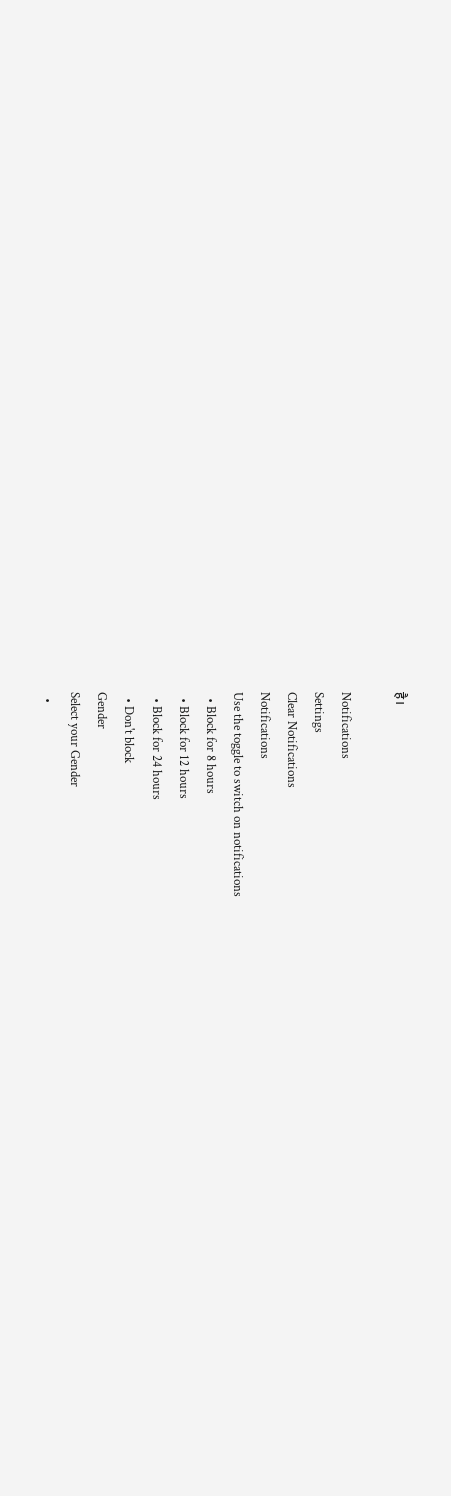है।

Notifications
Settings
Clear Notifications
Notifications
Use the toggle to switch on notifications
  • Block for 8 hours
  • Block for 12 hours
  • Block for 24 hours
  • Don't block
Gender
Select your Gender
  •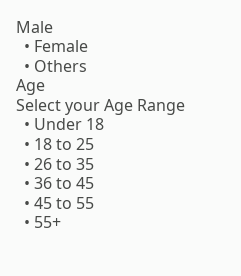Male
  • Female
  • Others
Age
Select your Age Range
  • Under 18
  • 18 to 25
  • 26 to 35
  • 36 to 45
  • 45 to 55
  • 55+